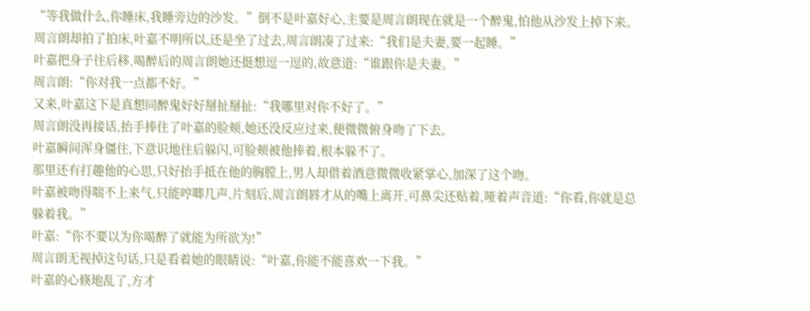“等我做什么,你睡床,我睡旁边的沙发。”倒不是叶嘉好心,主要是周言朗现在就是一个醉鬼,怕他从沙发上掉下来。
周言朗却拍了拍床,叶嘉不明所以,还是坐了过去,周言朗凑了过来:“我们是夫妻,要一起睡。”
叶嘉把身子往后移,喝醉后的周言朗她还挺想逗一逗的,故意道:“谁跟你是夫妻。”
周言朗:“你对我一点都不好。”
又来,叶嘉这下是真想同醉鬼好好掰扯掰扯:“我哪里对你不好了。”
周言朗没再接话,抬手捧住了叶嘉的脸颊,她还没反应过来,便微微俯身吻了下去。
叶嘉瞬间浑身僵住,下意识地往后躲闪,可脸颊被他捧着,根本躲不了。
那里还有打趣他的心思,只好抬手抵在他的胸膛上,男人却借着酒意微微收紧掌心,加深了这个吻。
叶嘉被吻得喘不上来气,只能哼唧几声,片刻后,周言朗唇才从的嘴上离开,可鼻尖还贴着,哑着声音道:“你看,你就是总躲着我。”
叶嘉:“你不要以为你喝醉了就能为所欲为!”
周言朗无视掉这句话,只是看着她的眼睛说:“叶嘉,你能不能喜欢一下我。”
叶嘉的心倏地乱了,方才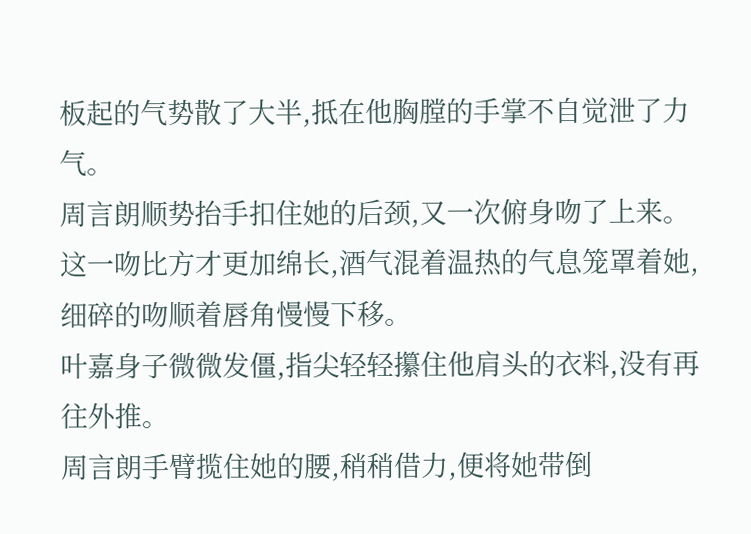板起的气势散了大半,抵在他胸膛的手掌不自觉泄了力气。
周言朗顺势抬手扣住她的后颈,又一次俯身吻了上来。这一吻比方才更加绵长,酒气混着温热的气息笼罩着她,细碎的吻顺着唇角慢慢下移。
叶嘉身子微微发僵,指尖轻轻攥住他肩头的衣料,没有再往外推。
周言朗手臂揽住她的腰,稍稍借力,便将她带倒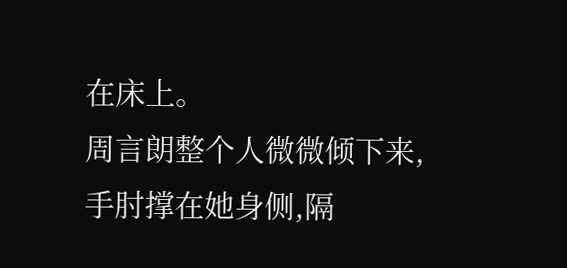在床上。
周言朗整个人微微倾下来,手肘撑在她身侧,隔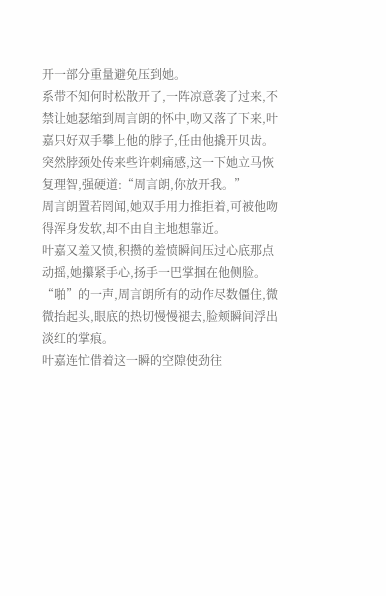开一部分重量避免压到她。
系带不知何时松散开了,一阵凉意袭了过来,不禁让她瑟缩到周言朗的怀中,吻又落了下来,叶嘉只好双手攀上他的脖子,任由他撬开贝齿。
突然脖颈处传来些许刺痛感,这一下她立马恢复理智,强硬道:“周言朗,你放开我。”
周言朗置若罔闻,她双手用力推拒着,可被他吻得浑身发软,却不由自主地想靠近。
叶嘉又羞又愤,积攒的羞愤瞬间压过心底那点动摇,她攥紧手心,扬手一巴掌掴在他侧脸。
“啪”的一声,周言朗所有的动作尽数僵住,微微抬起头,眼底的热切慢慢褪去,脸颊瞬间浮出淡红的掌痕。
叶嘉连忙借着这一瞬的空隙使劲往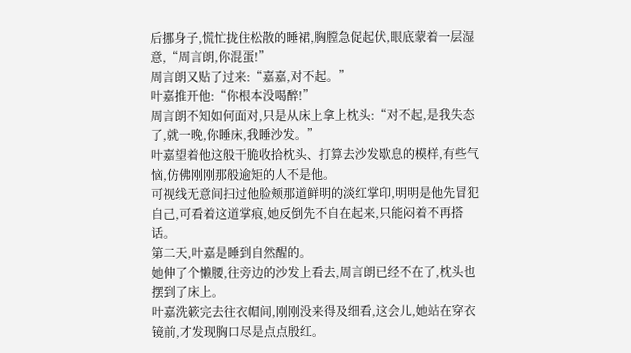后挪身子,慌忙拢住松散的睡裙,胸膛急促起伏,眼底蒙着一层湿意,“周言朗,你混蛋!”
周言朗又贴了过来:“嘉嘉,对不起。”
叶嘉推开他:“你根本没喝醉!”
周言朗不知如何面对,只是从床上拿上枕头:“对不起,是我失态了,就一晚,你睡床,我睡沙发。”
叶嘉望着他这般干脆收拾枕头、打算去沙发歇息的模样,有些气恼,仿佛刚刚那般逾矩的人不是他。
可视线无意间扫过他脸颊那道鲜明的淡红掌印,明明是他先冒犯自己,可看着这道掌痕,她反倒先不自在起来,只能闷着不再搭话。
第二天,叶嘉是睡到自然醒的。
她伸了个懒腰,往旁边的沙发上看去,周言朗已经不在了,枕头也摆到了床上。
叶嘉洗簌完去往衣帽间,刚刚没来得及细看,这会儿,她站在穿衣镜前,才发现胸口尽是点点殷红。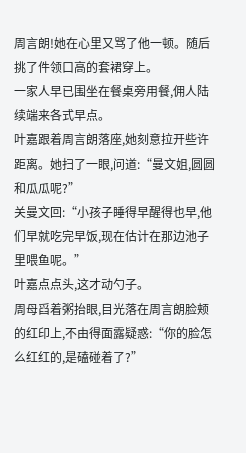周言朗!她在心里又骂了他一顿。随后挑了件领口高的套裙穿上。
一家人早已围坐在餐桌旁用餐,佣人陆续端来各式早点。
叶嘉跟着周言朗落座,她刻意拉开些许距离。她扫了一眼,问道:“曼文姐,圆圆和瓜瓜呢?”
关曼文回:“小孩子睡得早醒得也早,他们早就吃完早饭,现在估计在那边池子里喂鱼呢。”
叶嘉点点头,这才动勺子。
周母舀着粥抬眼,目光落在周言朗脸颊的红印上,不由得面露疑惑:“你的脸怎么红红的,是磕碰着了?”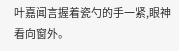叶嘉闻言握着瓷勺的手一紧,眼神看向窗外。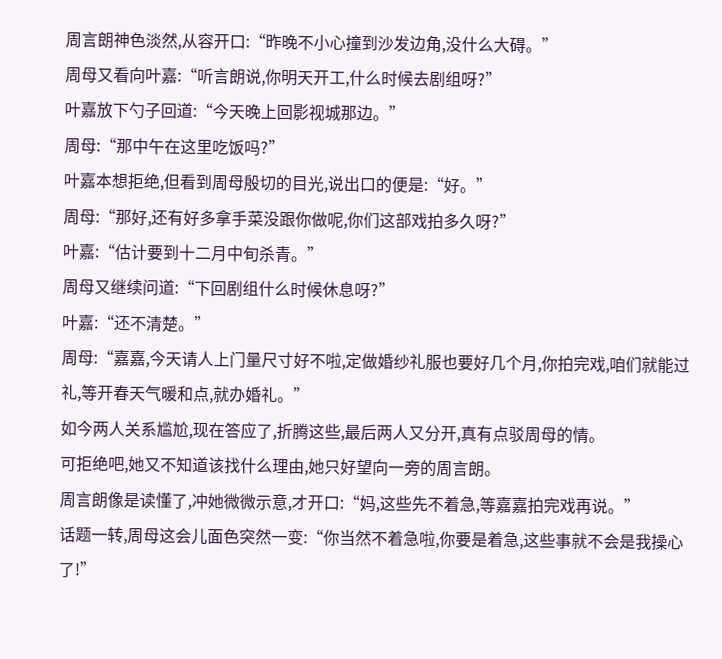周言朗神色淡然,从容开口:“昨晚不小心撞到沙发边角,没什么大碍。”
周母又看向叶嘉:“听言朗说,你明天开工,什么时候去剧组呀?”
叶嘉放下勺子回道:“今天晚上回影视城那边。”
周母:“那中午在这里吃饭吗?”
叶嘉本想拒绝,但看到周母殷切的目光,说出口的便是:“好。”
周母:“那好,还有好多拿手菜没跟你做呢,你们这部戏拍多久呀?”
叶嘉:“估计要到十二月中旬杀青。”
周母又继续问道:“下回剧组什么时候休息呀?”
叶嘉:“还不清楚。”
周母:“嘉嘉,今天请人上门量尺寸好不啦,定做婚纱礼服也要好几个月,你拍完戏,咱们就能过礼,等开春天气暖和点,就办婚礼。”
如今两人关系尴尬,现在答应了,折腾这些,最后两人又分开,真有点驳周母的情。
可拒绝吧,她又不知道该找什么理由,她只好望向一旁的周言朗。
周言朗像是读懂了,冲她微微示意,才开口:“妈,这些先不着急,等嘉嘉拍完戏再说。”
话题一转,周母这会儿面色突然一变:“你当然不着急啦,你要是着急,这些事就不会是我操心了!”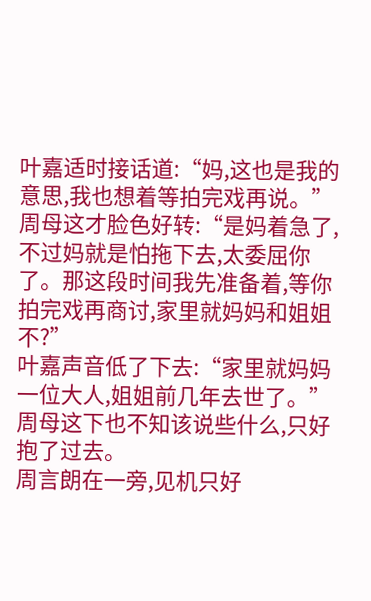叶嘉适时接话道:“妈,这也是我的意思,我也想着等拍完戏再说。”
周母这才脸色好转:“是妈着急了,不过妈就是怕拖下去,太委屈你了。那这段时间我先准备着,等你拍完戏再商讨,家里就妈妈和姐姐不?”
叶嘉声音低了下去:“家里就妈妈一位大人,姐姐前几年去世了。”
周母这下也不知该说些什么,只好抱了过去。
周言朗在一旁,见机只好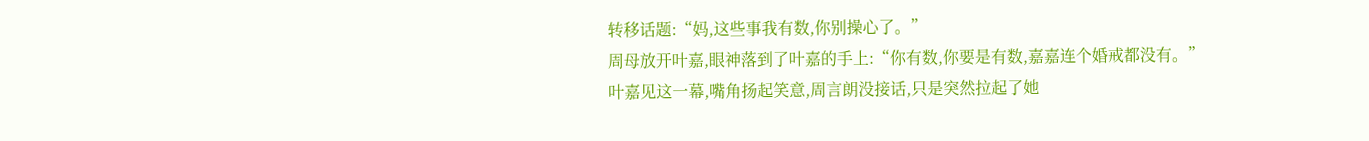转移话题:“妈,这些事我有数,你别操心了。”
周母放开叶嘉,眼神落到了叶嘉的手上:“你有数,你要是有数,嘉嘉连个婚戒都没有。”
叶嘉见这一幕,嘴角扬起笑意,周言朗没接话,只是突然拉起了她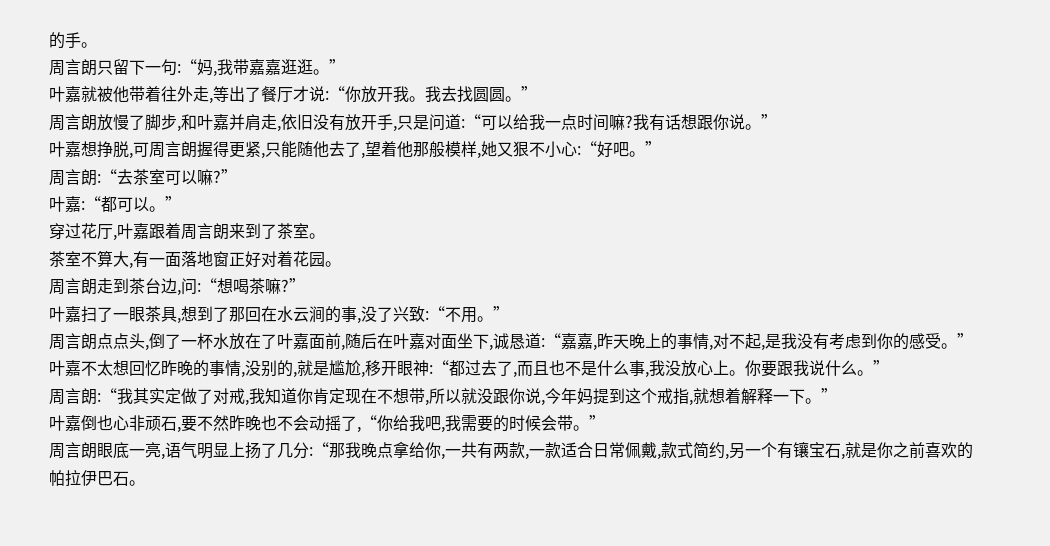的手。
周言朗只留下一句:“妈,我带嘉嘉逛逛。”
叶嘉就被他带着往外走,等出了餐厅才说:“你放开我。我去找圆圆。”
周言朗放慢了脚步,和叶嘉并肩走,依旧没有放开手,只是问道:“可以给我一点时间嘛?我有话想跟你说。”
叶嘉想挣脱,可周言朗握得更紧,只能随他去了,望着他那般模样,她又狠不小心:“好吧。”
周言朗:“去茶室可以嘛?”
叶嘉:“都可以。”
穿过花厅,叶嘉跟着周言朗来到了茶室。
茶室不算大,有一面落地窗正好对着花园。
周言朗走到茶台边,问:“想喝茶嘛?”
叶嘉扫了一眼茶具,想到了那回在水云涧的事,没了兴致:“不用。”
周言朗点点头,倒了一杯水放在了叶嘉面前,随后在叶嘉对面坐下,诚恳道:“嘉嘉,昨天晚上的事情,对不起,是我没有考虑到你的感受。”
叶嘉不太想回忆昨晚的事情,没别的,就是尴尬,移开眼神:“都过去了,而且也不是什么事,我没放心上。你要跟我说什么。”
周言朗:“我其实定做了对戒,我知道你肯定现在不想带,所以就没跟你说,今年妈提到这个戒指,就想着解释一下。”
叶嘉倒也心非顽石,要不然昨晚也不会动摇了,“你给我吧,我需要的时候会带。”
周言朗眼底一亮,语气明显上扬了几分:“那我晚点拿给你,一共有两款,一款适合日常佩戴,款式简约,另一个有镶宝石,就是你之前喜欢的帕拉伊巴石。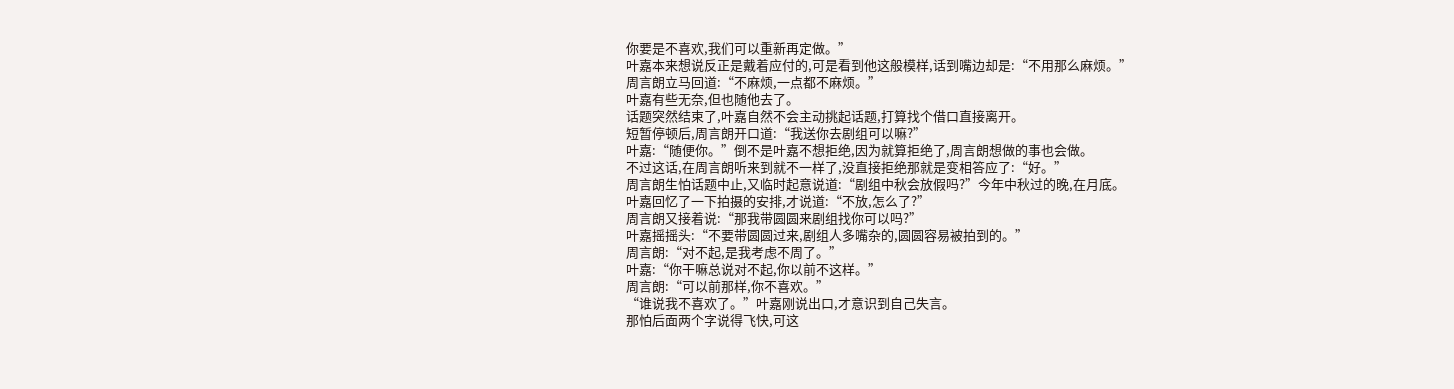你要是不喜欢,我们可以重新再定做。”
叶嘉本来想说反正是戴着应付的,可是看到他这般模样,话到嘴边却是:“不用那么麻烦。”
周言朗立马回道:“不麻烦,一点都不麻烦。”
叶嘉有些无奈,但也随他去了。
话题突然结束了,叶嘉自然不会主动挑起话题,打算找个借口直接离开。
短暂停顿后,周言朗开口道:“我送你去剧组可以嘛?”
叶嘉:“随便你。”倒不是叶嘉不想拒绝,因为就算拒绝了,周言朗想做的事也会做。
不过这话,在周言朗听来到就不一样了,没直接拒绝那就是变相答应了:“好。”
周言朗生怕话题中止,又临时起意说道:“剧组中秋会放假吗?”今年中秋过的晚,在月底。
叶嘉回忆了一下拍摄的安排,才说道:“不放,怎么了?”
周言朗又接着说:“那我带圆圆来剧组找你可以吗?”
叶嘉摇摇头:“不要带圆圆过来,剧组人多嘴杂的,圆圆容易被拍到的。”
周言朗:“对不起,是我考虑不周了。”
叶嘉:“你干嘛总说对不起,你以前不这样。”
周言朗:“可以前那样,你不喜欢。”
“谁说我不喜欢了。”叶嘉刚说出口,才意识到自己失言。
那怕后面两个字说得飞快,可这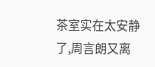茶室实在太安静了,周言朗又离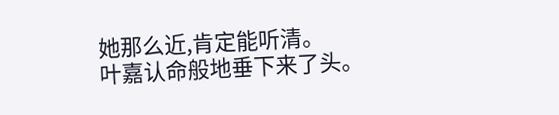她那么近,肯定能听清。
叶嘉认命般地垂下来了头。